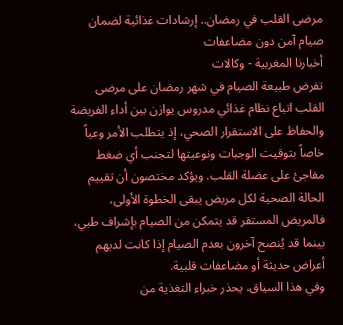مرضى القلب في رمضان.. إرشادات غذائية لضمان صيام آمن دون مضاعفات
أخبارنا المغربية - وكالات
تفرض طبيعة الصيام في شهر رمضان على مرضى القلب اتباع نظام غذائي مدروس يوازن بين أداء الفريضة والحفاظ على الاستقرار الصحي، إذ يتطلب الأمر وعياً خاصاً بتوقيت الوجبات ونوعيتها لتجنب أي ضغط مفاجئ على عضلة القلب. ويؤكد مختصون أن تقييم الحالة الصحية لكل مريض يبقى الخطوة الأولى، فالمريض المستقر قد يتمكن من الصيام بإشراف طبي، بينما قد يُنصح آخرون بعدم الصيام إذا كانت لديهم أعراض حديثة أو مضاعفات قلبية.
وفي هذا السياق، يحذر خبراء التغذية من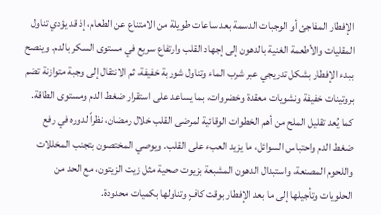الإفطار المفاجئ أو الوجبات الدسمة بعد ساعات طويلة من الامتناع عن الطعام، إذ قد يؤدي تناول المقليات والأطعمة الغنية بالدهون إلى إجهاد القلب وارتفاع سريع في مستوى السكر بالدم. وينصح ببدء الإفطار بشكل تدريجي عبر شرب الماء وتناول شوربة خفيفة، ثم الانتقال إلى وجبة متوازنة تضم بروتينات خفيفة ونشويات معقدة وخضروات، بما يساعد على استقرار ضغط الدم ومستوى الطاقة.
كما يُعد تقليل الملح من أهم الخطوات الوقائية لمرضى القلب خلال رمضان، نظراً لدوره في رفع ضغط الدم واحتباس السوائل، ما يزيد العبء على القلب. ويوصي المختصون بتجنب المخللات واللحوم المصنعة، واستبدال الدهون المشبعة بزيوت صحية مثل زيت الزيتون، مع الحد من الحلويات وتأجيلها إلى ما بعد الإفطار بوقت كافٍ وتناولها بكميات محدودة.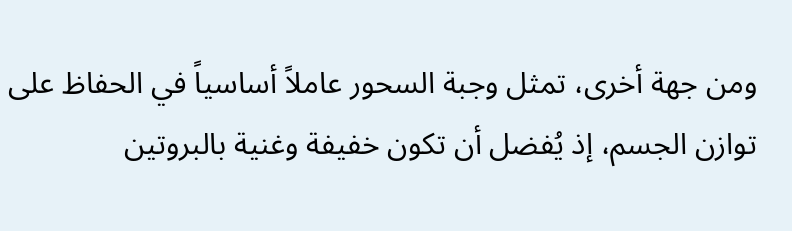ومن جهة أخرى، تمثل وجبة السحور عاملاً أساسياً في الحفاظ على توازن الجسم، إذ يُفضل أن تكون خفيفة وغنية بالبروتين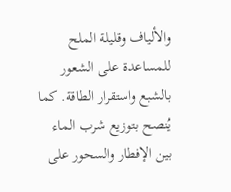والألياف وقليلة الملح للمساعدة على الشعور بالشبع واستقرار الطاقة. كما يُنصح بتوزيع شرب الماء بين الإفطار والسحور على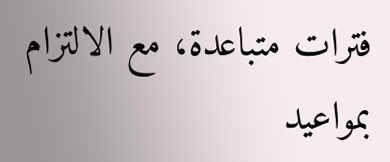فترات متباعدة، مع الالتزام بمواعيد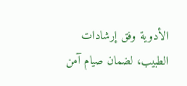الأدوية وفق إرشادات الطبيب، لضمان صيام آمن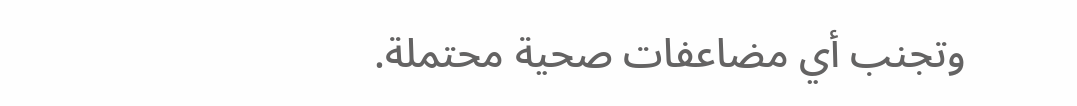وتجنب أي مضاعفات صحية محتملة.